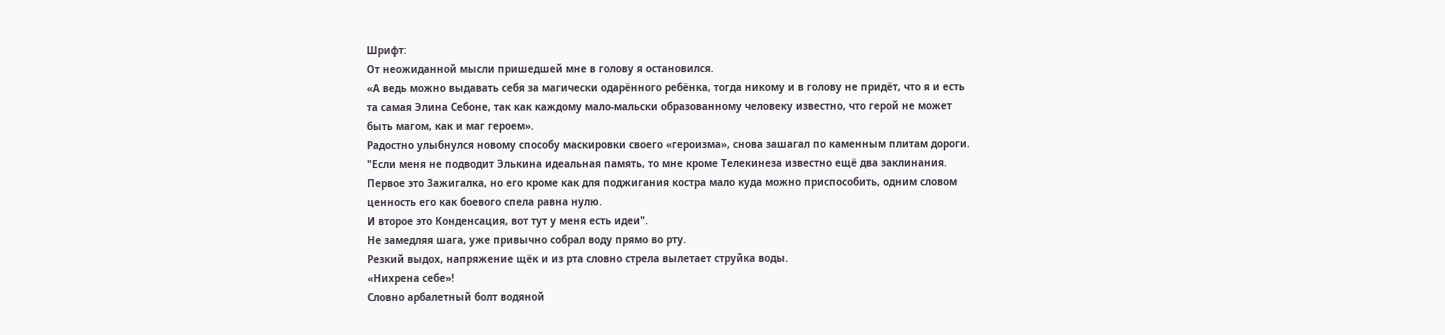Шрифт:
От неожиданной мысли пришедшей мне в голову я остановился.
«А ведь можно выдавать себя за магически одарённого ребёнка, тогда никому и в голову не придёт, что я и есть та самая Элина Себоне, так как каждому мало-мальски образованному человеку известно, что герой не может быть магом, как и маг героем».
Радостно улыбнулся новому способу маскировки своего «героизма», снова зашагал по каменным плитам дороги.
"Если меня не подводит Элькина идеальная память, то мне кроме Телекинеза известно ещё два заклинания. Первое это Зажигалка, но его кроме как для поджигания костра мало куда можно приспособить, одним словом ценность его как боевого спела равна нулю.
И второе это Конденсация, вот тут у меня есть идеи".
Не замедляя шага, уже привычно собрал воду прямо во рту.
Резкий выдох, напряжение щёк и из рта словно стрела вылетает струйка воды.
«Нихрена себе»!
Словно арбалетный болт водяной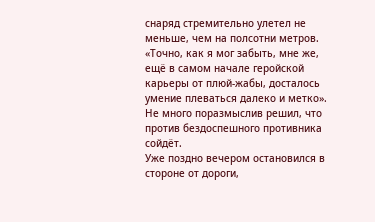снаряд стремительно улетел не меньше, чем на полсотни метров.
«Точно, как я мог забыть, мне же, ещё в самом начале геройской карьеры от плюй-жабы, досталось умение плеваться далеко и метко».
Не много поразмыслив решил, что против бездоспешного противника сойдёт.
Уже поздно вечером остановился в стороне от дороги,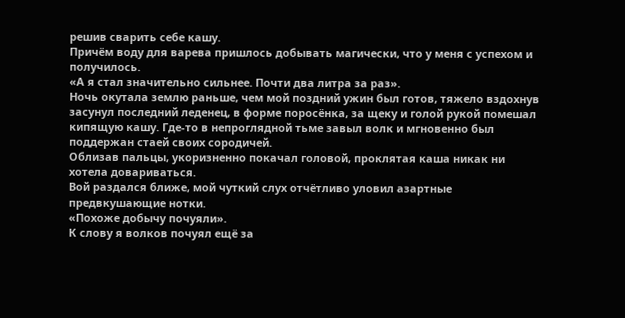решив сварить себе кашу.
Причём воду для варева пришлось добывать магически, что у меня с успехом и получилось.
«А я стал значительно сильнее. Почти два литра за раз».
Ночь окутала землю раньше, чем мой поздний ужин был готов, тяжело вздохнув засунул последний леденец, в форме поросёнка, за щеку и голой рукой помешал кипящую кашу. Где-то в непроглядной тьме завыл волк и мгновенно был поддержан стаей своих сородичей.
Облизав пальцы, укоризненно покачал головой, проклятая каша никак ни хотела довариваться.
Вой раздался ближе, мой чуткий слух отчётливо уловил азартные предвкушающие нотки.
«Похоже добычу почуяли».
К слову я волков почуял ещё за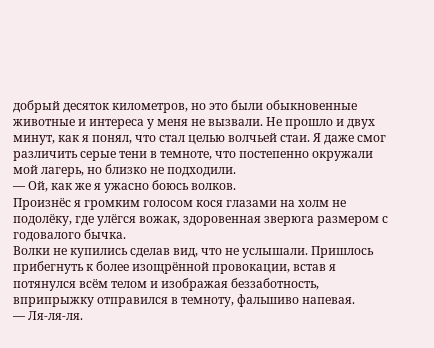добрый десяток километров, но это были обыкновенные животные и интереса у меня не вызвали. Не прошло и двух минут, как я понял, что стал целью волчьей стаи. Я даже смог различить серые тени в темноте, что постепенно окружали мой лагерь, но близко не подходили.
— Ой, как же я ужасно боюсь волков.
Произнёс я громким голосом кося глазами на холм не подолёку, где улёгся вожак, здоровенная зверюга размером с годовалого бычка.
Волки не купились сделав вид, что не услышали. Пришлось прибегнуть к более изощрённой провокации, встав я потянулся всём телом и изображая беззаботность, вприпрыжку отправился в темноту, фальшиво напевая.
— Ля-ля-ля.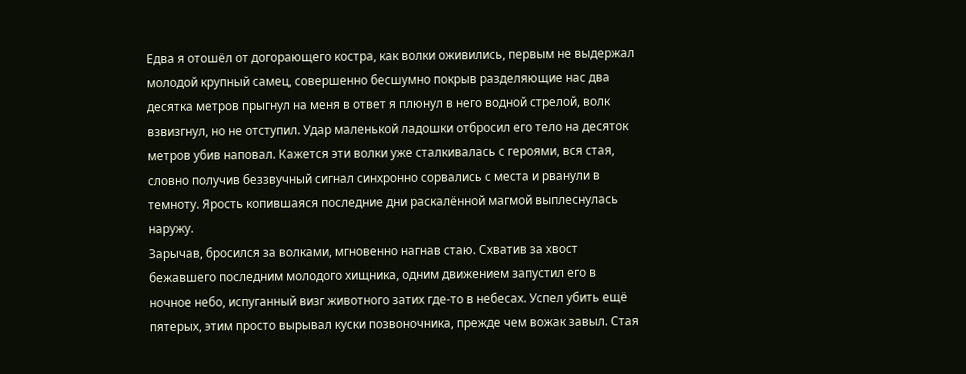Едва я отошёл от догорающего костра, как волки оживились, первым не выдержал молодой крупный самец, совершенно бесшумно покрыв разделяющие нас два десятка метров прыгнул на меня в ответ я плюнул в него водной стрелой, волк взвизгнул, но не отступил. Удар маленькой ладошки отбросил его тело на десяток метров убив наповал. Кажется эти волки уже сталкивалась с героями, вся стая, словно получив беззвучный сигнал синхронно сорвались с места и рванули в темноту. Ярость копившаяся последние дни раскалённой магмой выплеснулась наружу.
Зарычав, бросился за волками, мгновенно нагнав стаю. Схватив за хвост бежавшего последним молодого хищника, одним движением запустил его в ночное небо, испуганный визг животного затих где-то в небесах. Успел убить ещё пятерых, этим просто вырывал куски позвоночника, прежде чем вожак завыл. Стая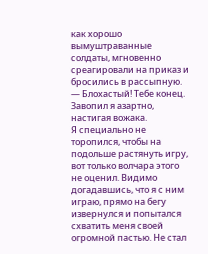как хорошо вымуштраванные солдаты, мгновенно среагировали на приказ и бросились в рассыпную.
— Блохастый! Тебе конец.
Завопил я азартно, настигая вожака.
Я специально не торопился, чтобы на подольше растянуть игру, вот только волчара этого не оценил. Видимо догадавшись, что я с ним играю, прямо на бегу извернулся и попытался схватить меня своей огромной пастью. Не стал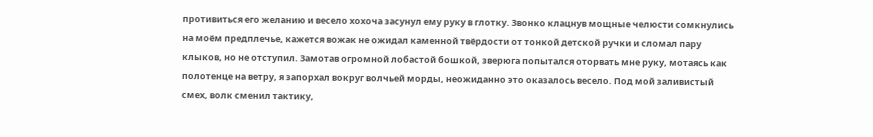противиться его желанию и весело хохоча засунул ему руку в глотку. Звонко клацнув мощные челюсти сомкнулись на моём предплечье, кажется вожак не ожидал каменной твёрдости от тонкой детской ручки и сломал пару клыков, но не отступил. Замотав огромной лобастой бошкой, зверюга попытался оторвать мне руку, мотаясь как полотенце на ветру, я запорхал вокруг волчьей морды, неожиданно это оказалось весело. Под мой заливистый смех, волк сменил тактику,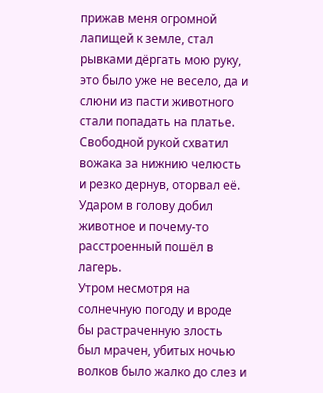прижав меня огромной лапищей к земле, стал рывками дёргать мою руку, это было уже не весело, да и слюни из пасти животного стали попадать на платье.
Свободной рукой схватил вожака за нижнию челюсть и резко дернув, оторвал её. Ударом в голову добил животное и почему-то расстроенный пошёл в лагерь.
Утром несмотря на солнечную погоду и вроде бы растраченную злость был мрачен, убитых ночью волков было жалко до слез и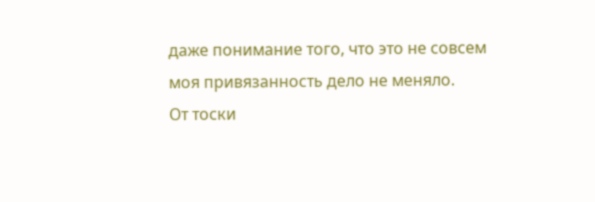даже понимание того, что это не совсем моя привязанность дело не меняло.
От тоски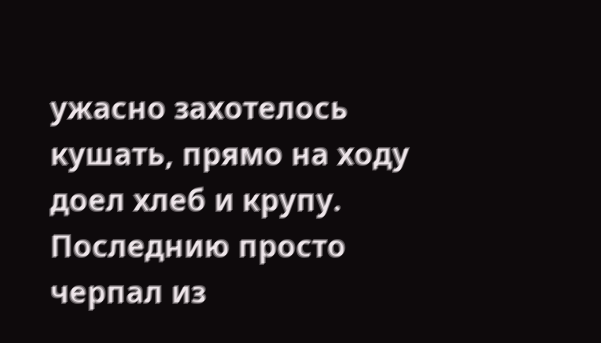ужасно захотелось кушать, прямо на ходу доел хлеб и крупу. Последнию просто черпал из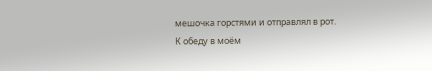мешочка горстями и отправлял в рот.
К обеду в моём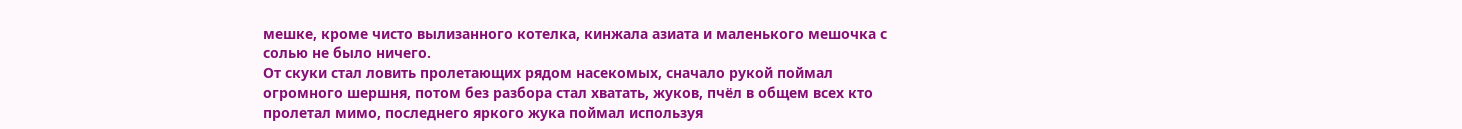мешке, кроме чисто вылизанного котелка, кинжала азиата и маленького мешочка с солью не было ничего.
От скуки стал ловить пролетающих рядом насекомых, сначало рукой поймал огромного шершня, потом без разбора стал хватать, жуков, пчёл в общем всех кто пролетал мимо, последнего яркого жука поймал используя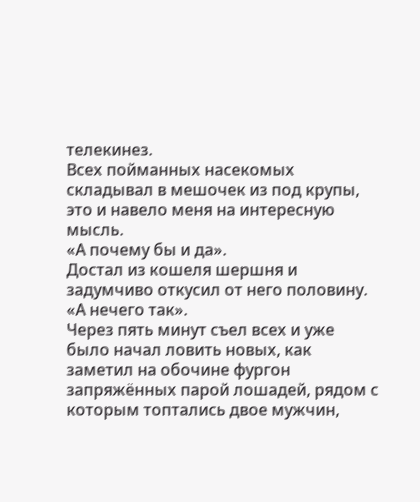телекинез.
Всех пойманных насекомых складывал в мешочек из под крупы, это и навело меня на интересную мысль.
«А почему бы и да».
Достал из кошеля шершня и задумчиво откусил от него половину.
«А нечего так».
Через пять минут съел всех и уже было начал ловить новых, как заметил на обочине фургон запряжённых парой лошадей, рядом с которым топтались двое мужчин,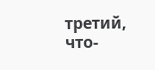третий, что-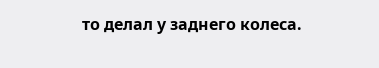то делал у заднего колеса.